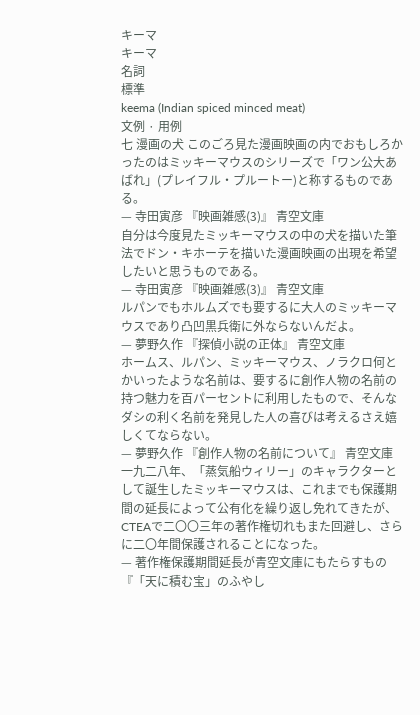キーマ
キーマ
名詞
標準
keema (Indian spiced minced meat)
文例 · 用例
七 漫画の犬 このごろ見た漫画映画の内でおもしろかったのはミッキーマウスのシリーズで「ワン公大あばれ」(プレイフル・プルートー)と称するものである。
— 寺田寅彦 『映画雑感(3)』 青空文庫
自分は今度見たミッキーマウスの中の犬を描いた筆法でドン・キホーテを描いた漫画映画の出現を希望したいと思うものである。
— 寺田寅彦 『映画雑感(3)』 青空文庫
ルパンでもホルムズでも要するに大人のミッキーマウスであり凸凹黒兵衛に外ならないんだよ。
— 夢野久作 『探偵小説の正体』 青空文庫
ホームス、ルパン、ミッキーマウス、ノラクロ何とかいったような名前は、要するに創作人物の名前の持つ魅力を百パーセントに利用したもので、そんなダシの利く名前を発見した人の喜びは考えるさえ嬉しくてならない。
— 夢野久作 『創作人物の名前について』 青空文庫
一九二八年、「蒸気船ウィリー」のキャラクターとして誕生したミッキーマウスは、これまでも保護期間の延長によって公有化を繰り返し免れてきたが、CTEAで二〇〇三年の著作権切れもまた回避し、さらに二〇年間保護されることになった。
— 著作権保護期間延長が青空文庫にもたらすもの 『「天に積む宝」のふやし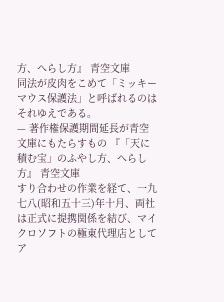方、へらし方』 青空文庫
同法が皮肉をこめて「ミッキーマウス保護法」と呼ばれるのはそれゆえである。
— 著作権保護期間延長が青空文庫にもたらすもの 『「天に積む宝」のふやし方、へらし方』 青空文庫
すり合わせの作業を経て、一九七八(昭和五十三)年十月、両社は正式に提携関係を結び、マイクロソフトの極東代理店としてア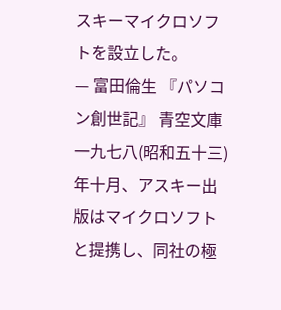スキーマイクロソフトを設立した。
— 富田倫生 『パソコン創世記』 青空文庫
一九七八(昭和五十三)年十月、アスキー出版はマイクロソフトと提携し、同社の極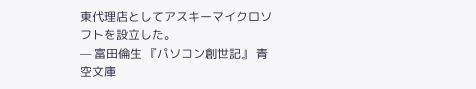東代理店としてアスキーマイクロソフトを設立した。
— 富田倫生 『パソコン創世記』 青空文庫